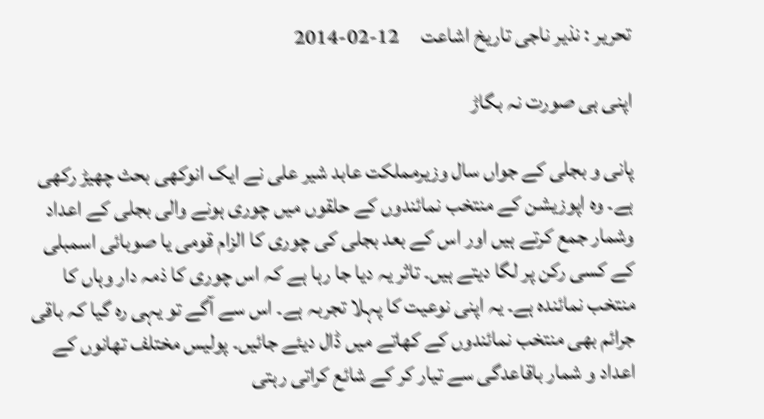تحریر : نذیر ناجی تاریخ اشاعت     12-02-2014

اپنی ہی صورت نہ بگاڑ

پانی و بجلی کے جواں سال وزیرمملکت عابد شیر علی نے ایک انوکھی بحث چھیڑ رکھی ہے۔ وہ اپوزیشن کے منتخب نمائندوں کے حلقوں میں چوری ہونے والی بجلی کے اعداد وشمار جمع کرتے ہیں اور اس کے بعد بجلی کی چوری کا الزام قومی یا صوبائی اسمبلی کے کسی رکن پر لگا دیتے ہیں۔ تاثر یہ دیا جا رہا ہے کہ اس چوری کا ذمہ دار وہاں کا منتخب نمائندہ ہے۔ یہ اپنی نوعیت کا پہلا تجربہ ہے۔ اس سے آگے تو یہی رہ گیا کہ باقی جرائم بھی منتخب نمائندوں کے کھاتے میں ڈال دیئے جائیں۔ پولیس مختلف تھانوں کے اعداد و شمار باقاعدگی سے تیار کر کے شائع کراتی رہتی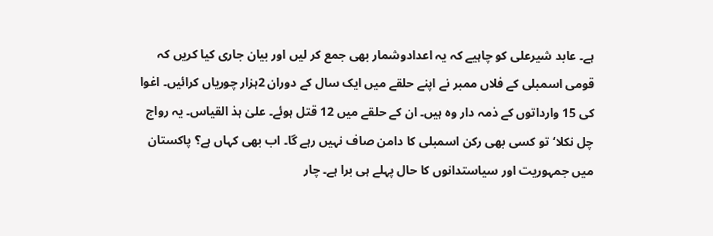ہے۔ عابد شیرعلی کو چاہیے کہ یہ اعدادوشمار بھی جمع کر لیں اور بیان جاری کیا کریں کہ قومی اسمبلی کے فلاں ممبر نے اپنے حلقے میں ایک سال کے دوران 2ہزار چوریاں کرائیں۔ اغوا کی 15 وارداتوں کے ذمہ دار وہ ہیں۔ ان کے حلقے میں 12 قتل ہوئے۔ علیٰ ہذ القیاس۔ یہ رواج چل نکلا‘ تو کسی بھی رکن اسمبلی کا دامن صاف نہیں رہے گا۔ اب بھی کہاں ہے؟ پاکستان میں جمہوریت اور سیاستدانوں کا حال پہلے ہی برا ہے۔ چار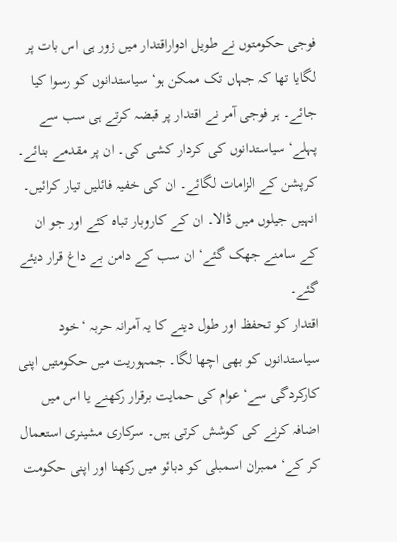فوجی حکومتوں نے طویل ادواراقتدار میں زور ہی اس بات پر لگایا تھا کہ جہاں تک ممکن ہو‘ سیاستدانوں کو رسوا کیا جائے۔ ہر فوجی آمر نے اقتدار پر قبضہ کرتے ہی سب سے پہلے‘ سیاستدانوں کی کردار کشی کی۔ ان پر مقدمے بنائے۔ کرپشن کے الزامات لگائے۔ ان کی خفیہ فائلیں تیار کرائیں۔ انہیں جیلوں میں ڈالا۔ ان کے کاروبار تباہ کئے اور جو ان کے سامنے جھک گئے‘ ان سب کے دامن بے داغ قرار دیئے گئے۔
اقتدار کو تحفظ اور طول دینے کا یہ آمرانہ حربہ ‘خود سیاستدانوں کو بھی اچھا لگا۔ جمہوریت میں حکومتیں اپنی کارکردگی سے‘ عوام کی حمایت برقرار رکھنے یا اس میں اضافہ کرنے کی کوشش کرتی ہیں۔ سرکاری مشینری استعمال کر کے‘ ممبران اسمبلی کو دبائو میں رکھنا اور اپنی حکومت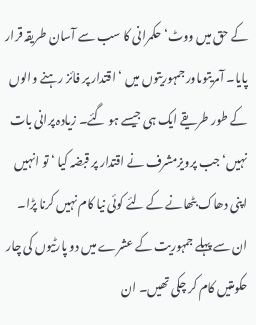کے حق میں ووٹ‘ حکمرانی کا سب سے آسان طریقہ قرار پایا۔ آمریتوںاور جمہوریتوں میں ‘ اقتدار پر فائز رہنے والوں کے طور طریقے ایک ہی جیسے ہو گئے۔ زیادہ پرانی بات نہیں‘ جب پرویزمشرف نے اقتدار پر قبضہ کیا ‘ تو انہیں اپنی دھاک بٹھانے کے لئے کوئی نیا کام نہیں کرنا پڑا۔ ان سے پہلے جمہوریت کے عشرے میں دو پارٹیوں کی چار حکومتیں کام کر چکی تھیں۔ ان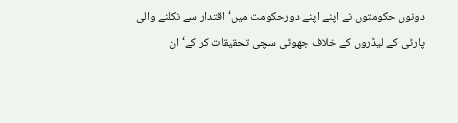دونوں حکومتوں نے اپنے اپنے دورحکومت میں‘ اقتدار سے نکلنے والی پارٹی کے لیڈروں کے خلاف جھوٹی سچی تحقیقات کر کے‘ ان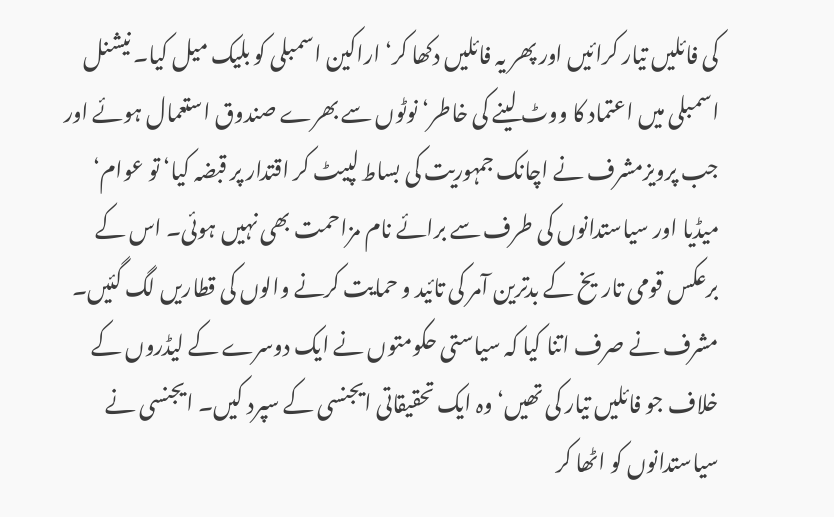کی فائلیں تیار کرائیں اور پھر یہ فائلیں دکھا کر‘ اراکین اسمبلی کو بلیک میل کیا۔ نیشنل اسمبلی میں اعتماد کا ووٹ لینے کی خاطر‘ نوٹوں سے بھرے صندوق استعمال ہوئے اور جب پرویزمشرف نے اچانک جمہوریت کی بساط لپیٹ کر اقتدار پر قبضہ کیا‘ تو عوام‘ میڈیا اور سیاستدانوں کی طرف سے برائے نام مزاحمت بھی نہیں ہوئی۔ اس کے برعکس قومی تاریخ کے بدترین آمر کی تائید و حمایت کرنے والوں کی قطاریں لگ گئیں۔ مشرف نے صرف اتنا کیا کہ سیاستی حکومتوں نے ایک دوسرے کے لیڈروں کے خلاف جو فائلیں تیار کی تھیں‘ وہ ایک تحقیقاتی ایجنسی کے سپرد کیں۔ ایجنسی نے سیاستدانوں کو اٹھا کر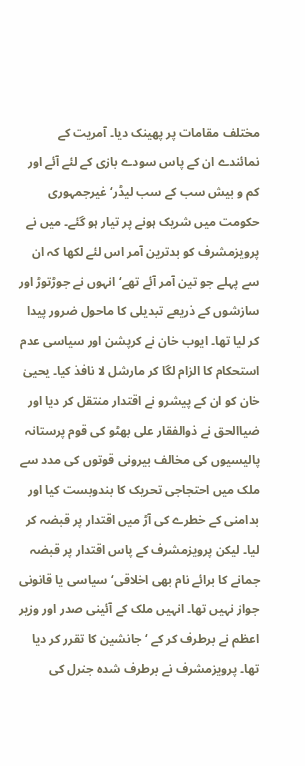مختلف مقامات پر پھینک دیا۔ آمریت کے نمائندے ان کے پاس سودے بازی کے لئے آئے اور کم و بیش سب کے سب لیڈر‘ غیرجمہوری حکومت میں شریک ہونے پر تیار ہو گئے۔ میں نے پرویزمشرف کو بدترین آمر اس لئے لکھا کہ ان سے پہلے جو تین آمر آئے تھے‘ انہوں نے جوڑتوڑ اور سازشوں کے ذریعے تبدیلی کا ماحول ضرور پیدا کر لیا تھا۔ ایوب خان نے کرپشن اور سیاسی عدم استحکام کا الزام لگا کر مارشل لا نافذ کیا۔ یحییٰ خان کو ان کے پیشرو نے اقتدار منتقل کر دیا اور ضیاالحق نے ذوالفقار علی بھٹو کی قوم پرستانہ پالیسیوں کی مخالف بیرونی قوتوں کی مدد سے ملک میں احتجاجی تحریک کا بندوبست کیا اور بدامنی کے خطرے کی آڑ میں اقتدار پر قبضہ کر لیا۔ لیکن پرویزمشرف کے پاس اقتدار پر قبضہ جمانے کا برائے نام بھی اخلاقی‘ سیاسی یا قانونی جواز نہیں تھا۔ انہیں ملک کے آئینی صدر اور وزیر اعظم نے برطرف کر کے ‘ جانشین کا تقرر کر دیا تھا۔ پرویزمشرف نے برطرف شدہ جنرل کی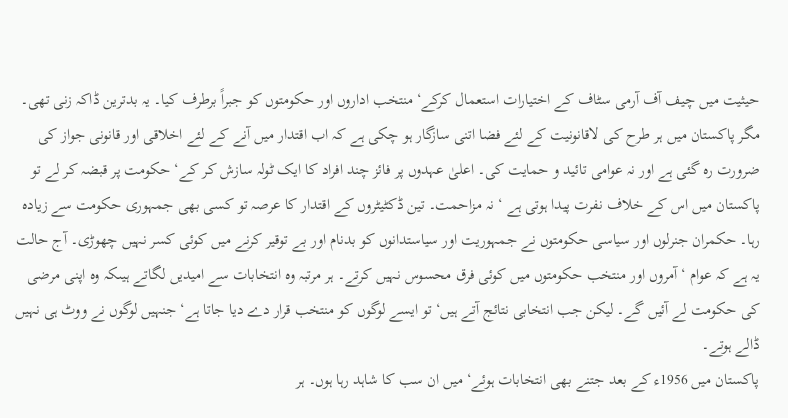حیثیت میں چیف آف آرمی سٹاف کے اختیارات استعمال کرکے‘ منتخب اداروں اور حکومتوں کو جبراً برطرف کیا۔ یہ بدترین ڈاکہ زنی تھی۔ مگر پاکستان میں ہر طرح کی لاقانونیت کے لئے فضا اتنی سازگار ہو چکی ہے کہ اب اقتدار میں آنے کے لئے اخلاقی اور قانونی جواز کی ضرورت رہ گئی ہے اور نہ عوامی تائید و حمایت کی۔ اعلیٰ عہدوں پر فائز چند افراد کا ایک ٹولہ سازش کر کے‘ حکومت پر قبضہ کر لے تو پاکستان میں اس کے خلاف نفرت پیدا ہوتی ہے ‘ نہ مزاحمت۔ تین ڈکٹیٹروں کے اقتدار کا عرصہ تو کسی بھی جمہوری حکومت سے زیادہ رہا۔ حکمران جنرلوں اور سیاسی حکومتوں نے جمہوریت اور سیاستدانوں کو بدنام اور بے توقیر کرنے میں کوئی کسر نہیں چھوڑی۔ آج حالت یہ ہے کہ عوام ‘ آمروں اور منتخب حکومتوں میں کوئی فرق محسوس نہیں کرتے۔ ہر مرتبہ وہ انتخابات سے امیدیں لگاتے ہیںکہ وہ اپنی مرضی کی حکومت لے آئیں گے۔ لیکن جب انتخابی نتائج آتے ہیں‘ تو ایسے لوگوں کو منتخب قرار دے دیا جاتا ہے‘ جنہیں لوگوں نے ووٹ ہی نہیں ڈالے ہوتے۔
پاکستان میں 1956ء کے بعد جتنے بھی انتخابات ہوئے‘ میں ان سب کا شاہد رہا ہوں۔ ہر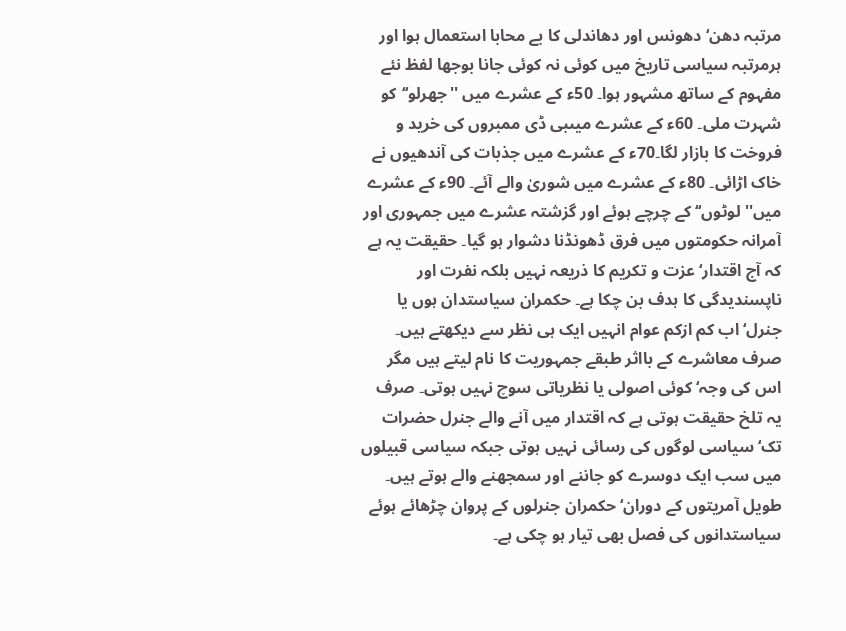مرتبہ دھن‘ دھونس اور دھاندلی کا بے محابا استعمال ہوا اور ہرمرتبہ سیاسی تاریخ میں کوئی نہ کوئی جانا بوجھا لفظ نئے مفہوم کے ساتھ مشہور ہوا۔ 50ء کے عشرے میں ''جھرلو‘‘کو شہرت ملی۔ 60ء کے عشرے میںبی ڈی ممبروں کی خرید و فروخت کا بازار لگا۔70ء کے عشرے میں جذبات کی آندھیوں نے خاک اڑائی۔ 80ء کے عشرے میں شوریٰ والے آئے۔ 90ء کے عشرے میں'' لوٹوں‘‘ کے چرچے ہوئے اور گزشتہ عشرے میں جمہوری اور آمرانہ حکومتوں میں فرق ڈھونڈنا دشوار ہو گیا۔ حقیقت یہ ہے کہ آج اقتدار‘ عزت و تکریم کا ذریعہ نہیں بلکہ نفرت اور ناپسندیدگی کا ہدف بن چکا ہے۔ حکمران سیاستدان ہوں یا جنرل‘ اب کم ازکم عوام انہیں ایک ہی نظر سے دیکھتے ہیں۔ صرف معاشرے کے بااثر طبقے جمہوریت کا نام لیتے ہیں مگر اس کی وجہ‘ کوئی اصولی یا نظریاتی سوچ نہیں ہوتی۔ صرف یہ تلخ حقیقت ہوتی ہے کہ اقتدار میں آنے والے جنرل حضرات تک‘ سیاسی لوگوں کی رسائی نہیں ہوتی جبکہ سیاسی قبیلوں میں سب ایک دوسرے کو جاننے اور سمجھنے والے ہوتے ہیں۔ طویل آمریتوں کے دوران‘ حکمران جنرلوں کے پروان چڑھائے ہوئے سیاستدانوں کی فصل بھی تیار ہو چکی ہے۔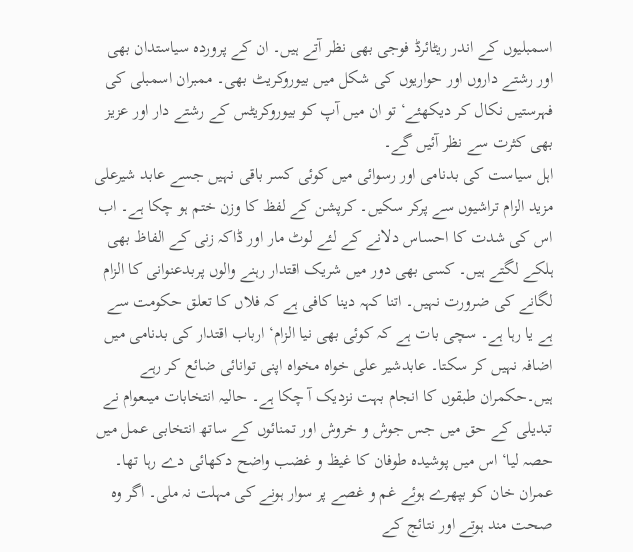اسمبلیوں کے اندر ریٹائرڈ فوجی بھی نظر آتے ہیں۔ ان کے پروردہ سیاستدان بھی اور رشتے داروں اور حواریوں کی شکل میں بیوروکریٹ بھی۔ ممبران اسمبلی کی فہرستیں نکال کر دیکھئے‘ تو ان میں آپ کو بیوروکریٹس کے رشتے دار اور عزیز بھی کثرت سے نظر آئیں گے۔
اہل سیاست کی بدنامی اور رسوائی میں کوئی کسر باقی نہیں جسے عابد شیرعلی مزید الزام تراشیوں سے پرکر سکیں۔ کرپشن کے لفظ کا وزن ختم ہو چکا ہے۔ اب اس کی شدت کا احساس دلانے کے لئے لوٹ مار اور ڈاکہ زنی کے الفاظ بھی ہلکے لگتے ہیں۔ کسی بھی دور میں شریک اقتدار رہنے والوں پربدعنوانی کا الزام لگانے کی ضرورت نہیں۔ اتنا کہہ دینا کافی ہے کہ فلاں کا تعلق حکومت سے ہے یا رہا ہے۔ سچی بات ہے کہ کوئی بھی نیا الزام‘ ارباب اقتدار کی بدنامی میں اضافہ نہیں کر سکتا۔ عابدشیر علی خواہ مخواہ اپنی توانائی ضائع کر رہے ہیں۔حکمران طبقوں کا انجام بہت نزدیک آ چکا ہے۔ حالیہ انتخابات میںعوام نے تبدیلی کے حق میں جس جوش و خروش اور تمنائوں کے ساتھ انتخابی عمل میں حصہ لیا‘ اس میں پوشیدہ طوفان کا غیظ و غضب واضح دکھائی دے رہا تھا۔ عمران خان کو بپھرے ہوئے غم و غصے پر سوار ہونے کی مہلت نہ ملی۔ اگر وہ صحت مند ہوتے اور نتائج کے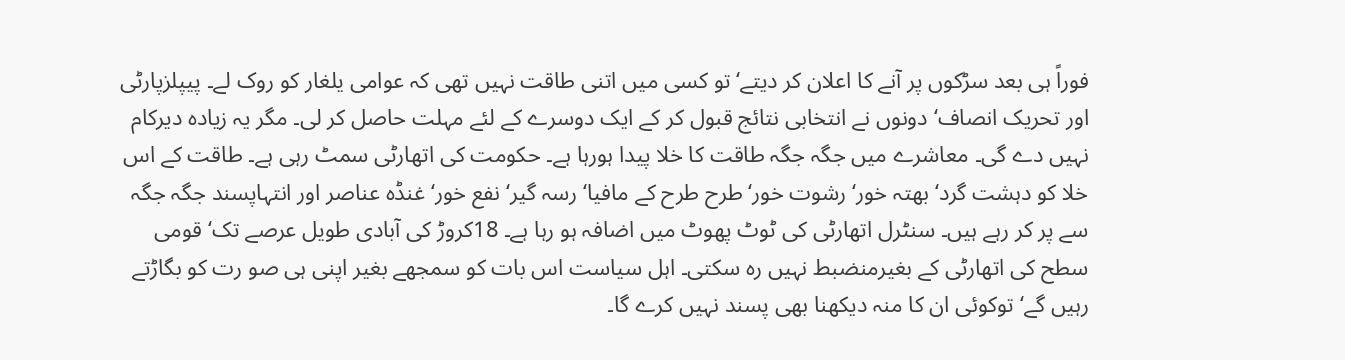فوراً ہی بعد سڑکوں پر آنے کا اعلان کر دیتے‘ تو کسی میں اتنی طاقت نہیں تھی کہ عوامی یلغار کو روک لے۔ پیپلزپارٹی اور تحریک انصاف‘ دونوں نے انتخابی نتائج قبول کر کے ایک دوسرے کے لئے مہلت حاصل کر لی۔ مگر یہ زیادہ دیرکام نہیں دے گی۔ معاشرے میں جگہ جگہ طاقت کا خلا پیدا ہورہا ہے۔ حکومت کی اتھارٹی سمٹ رہی ہے۔ طاقت کے اس خلا کو دہشت گرد‘ بھتہ خور‘ رشوت خور‘ طرح طرح کے مافیا‘ رسہ گیر‘ نفع خور‘ غنڈہ عناصر اور انتہاپسند جگہ جگہ سے پر کر رہے ہیں۔ سنٹرل اتھارٹی کی ٹوٹ پھوٹ میں اضافہ ہو رہا ہے۔ 18کروڑ کی آبادی طویل عرصے تک‘ قومی سطح کی اتھارٹی کے بغیرمنضبط نہیں رہ سکتی۔ اہل سیاست اس بات کو سمجھے بغیر اپنی ہی صو رت کو بگاڑتے رہیں گے‘ توکوئی ان کا منہ دیکھنا بھی پسند نہیں کرے گا۔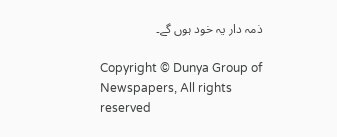ذمہ دار یہ خود ہوں گے۔

Copyright © Dunya Group of Newspapers, All rights reserved